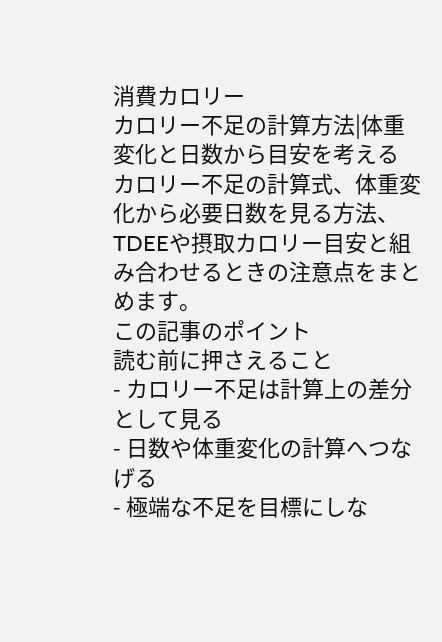消費カロリー
カロリー不足の計算方法|体重変化と日数から目安を考える
カロリー不足の計算式、体重変化から必要日数を見る方法、TDEEや摂取カロリー目安と組み合わせるときの注意点をまとめます。
この記事のポイント
読む前に押さえること
- カロリー不足は計算上の差分として見る
- 日数や体重変化の計算へつなげる
- 極端な不足を目標にしな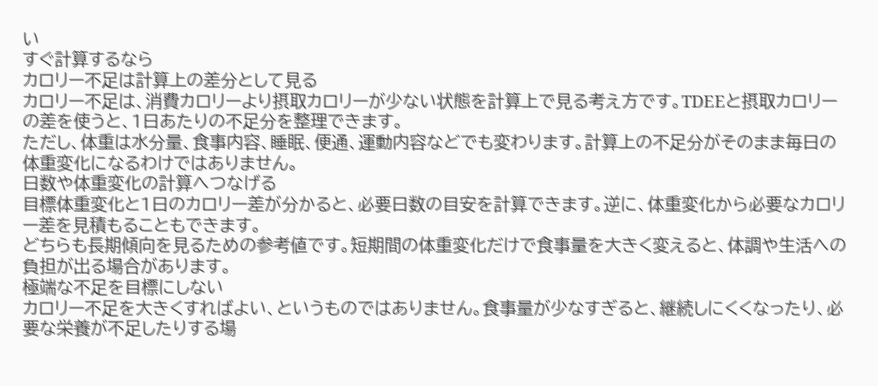い
すぐ計算するなら
カロリー不足は計算上の差分として見る
カロリー不足は、消費カロリーより摂取カロリーが少ない状態を計算上で見る考え方です。TDEEと摂取カロリーの差を使うと、1日あたりの不足分を整理できます。
ただし、体重は水分量、食事内容、睡眠、便通、運動内容などでも変わります。計算上の不足分がそのまま毎日の体重変化になるわけではありません。
日数や体重変化の計算へつなげる
目標体重変化と1日のカロリー差が分かると、必要日数の目安を計算できます。逆に、体重変化から必要なカロリー差を見積もることもできます。
どちらも長期傾向を見るための参考値です。短期間の体重変化だけで食事量を大きく変えると、体調や生活への負担が出る場合があります。
極端な不足を目標にしない
カロリー不足を大きくすればよい、というものではありません。食事量が少なすぎると、継続しにくくなったり、必要な栄養が不足したりする場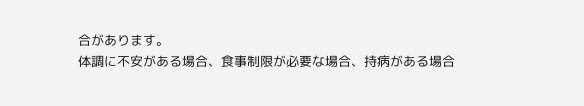合があります。
体調に不安がある場合、食事制限が必要な場合、持病がある場合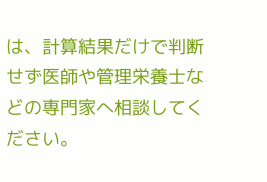は、計算結果だけで判断せず医師や管理栄養士などの専門家へ相談してください。